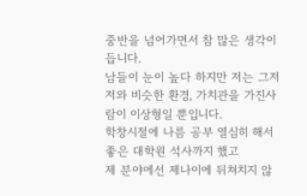중반을 넘어가면서 참 많은 생각이 듭니다.
남들이 눈이 높다 하지만 저는 그저 저와 비슷한 환경, 가치관을 가진사람이 이상형일 뿐입니다.
학창시절에 나름 공부 열심히 해서 좋은 대학원 석사까지 했고
제 분야에선 제나이에 뒤쳐치지 않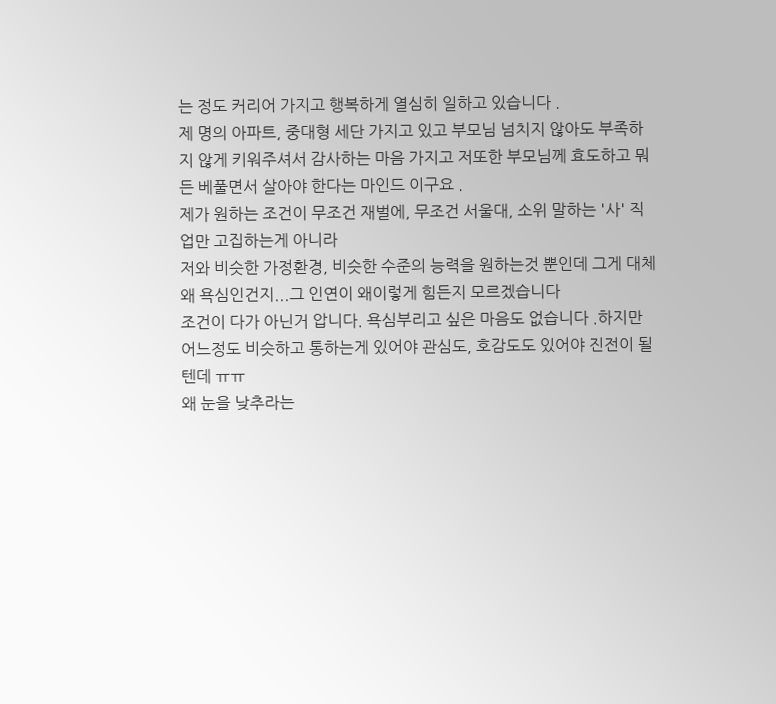는 정도 커리어 가지고 행복하게 열심히 일하고 있습니다 .
제 명의 아파트, 중대형 세단 가지고 있고 부모님 넘치지 않아도 부족하지 않게 키워주셔서 감사하는 마음 가지고 저또한 부모님께 효도하고 뭐든 베풀면서 살아야 한다는 마인드 이구요 .
제가 원하는 조건이 무조건 재벌에, 무조건 서울대, 소위 말하는 '사' 직업만 고집하는게 아니라
저와 비슷한 가정환경, 비슷한 수준의 능력을 원하는것 뿐인데 그게 대체 왜 욕심인건지...그 인연이 왜이렇게 힘든지 모르겠습니다
조건이 다가 아닌거 압니다. 욕심부리고 싶은 마음도 없습니다 .하지만 어느정도 비슷하고 통하는게 있어야 관심도, 호감도도 있어야 진전이 될텐데 ㅠㅠ
왜 눈을 낮추라는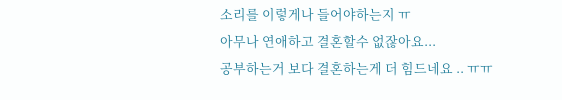소리를 이렇게나 들어야하는지 ㅠ
아무나 연애하고 결혼할수 없잖아요...
공부하는거 보다 결혼하는게 더 힘드네요 .. ㅠㅠ